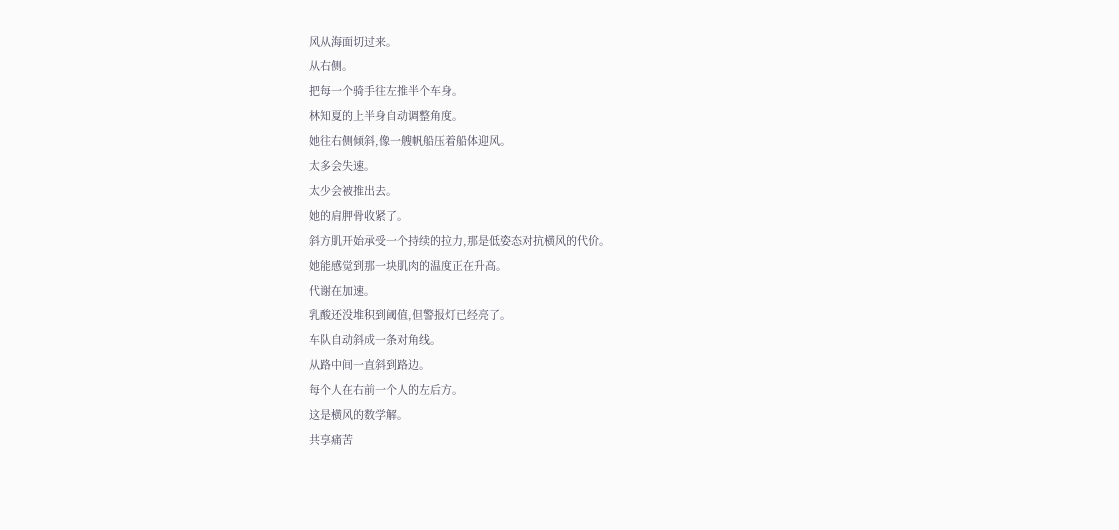风从海面切过来。
从右侧。
把每一个骑手往左推半个车身。
林知夏的上半身自动调整角度。
她往右侧倾斜,像一艘帆船压着船体迎风。
太多会失速。
太少会被推出去。
她的肩胛骨收紧了。
斜方肌开始承受一个持续的拉力,那是低姿态对抗横风的代价。
她能感觉到那一块肌肉的温度正在升高。
代谢在加速。
乳酸还没堆积到阈值,但警报灯已经亮了。
车队自动斜成一条对角线。
从路中间一直斜到路边。
每个人在右前一个人的左后方。
这是横风的数学解。
共享痛苦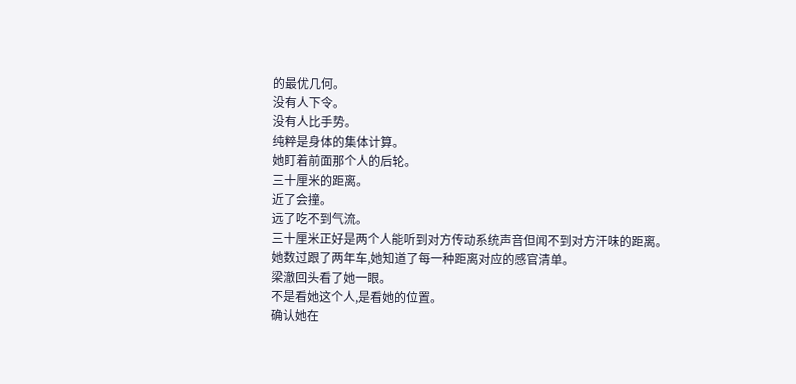的最优几何。
没有人下令。
没有人比手势。
纯粹是身体的集体计算。
她盯着前面那个人的后轮。
三十厘米的距离。
近了会撞。
远了吃不到气流。
三十厘米正好是两个人能听到对方传动系统声音但闻不到对方汗味的距离。
她数过跟了两年车,她知道了每一种距离对应的感官清单。
梁澈回头看了她一眼。
不是看她这个人,是看她的位置。
确认她在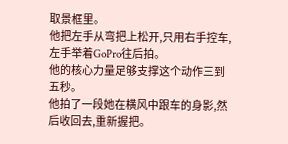取景框里。
他把左手从弯把上松开,只用右手控车,左手举着GoPro往后拍。
他的核心力量足够支撑这个动作三到五秒。
他拍了一段她在横风中跟车的身影,然后收回去,重新握把。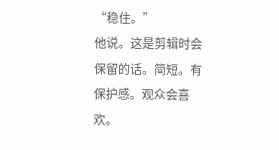“稳住。”
他说。这是剪辑时会保留的话。简短。有保护感。观众会喜欢。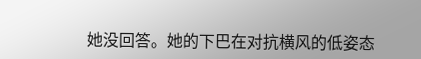她没回答。她的下巴在对抗横风的低姿态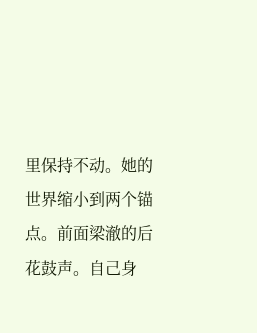里保持不动。她的世界缩小到两个锚点。前面梁澈的后花鼓声。自己身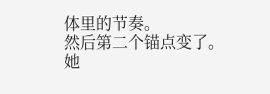体里的节奏。
然后第二个锚点变了。
她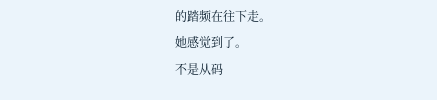的踏频在往下走。
她感觉到了。
不是从码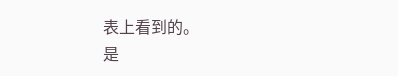表上看到的。
是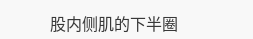股内侧肌的下半圈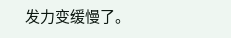发力变缓慢了。